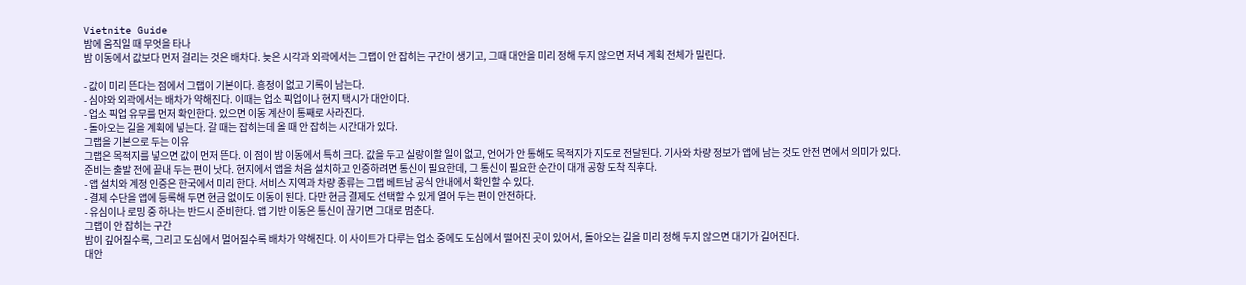Vietnite Guide
밤에 움직일 때 무엇을 타나
밤 이동에서 값보다 먼저 걸리는 것은 배차다. 늦은 시각과 외곽에서는 그랩이 안 잡히는 구간이 생기고, 그때 대안을 미리 정해 두지 않으면 저녁 계획 전체가 밀린다.

- 값이 미리 뜬다는 점에서 그랩이 기본이다. 흥정이 없고 기록이 남는다.
- 심야와 외곽에서는 배차가 약해진다. 이때는 업소 픽업이나 현지 택시가 대안이다.
- 업소 픽업 유무를 먼저 확인한다. 있으면 이동 계산이 통째로 사라진다.
- 돌아오는 길을 계획에 넣는다. 갈 때는 잡히는데 올 때 안 잡히는 시간대가 있다.
그랩을 기본으로 두는 이유
그랩은 목적지를 넣으면 값이 먼저 뜬다. 이 점이 밤 이동에서 특히 크다. 값을 두고 실랑이할 일이 없고, 언어가 안 통해도 목적지가 지도로 전달된다. 기사와 차량 정보가 앱에 남는 것도 안전 면에서 의미가 있다.
준비는 출발 전에 끝내 두는 편이 낫다. 현지에서 앱을 처음 설치하고 인증하려면 통신이 필요한데, 그 통신이 필요한 순간이 대개 공항 도착 직후다.
- 앱 설치와 계정 인증은 한국에서 미리 한다. 서비스 지역과 차량 종류는 그랩 베트남 공식 안내에서 확인할 수 있다.
- 결제 수단을 앱에 등록해 두면 현금 없이도 이동이 된다. 다만 현금 결제도 선택할 수 있게 열어 두는 편이 안전하다.
- 유심이나 로밍 중 하나는 반드시 준비한다. 앱 기반 이동은 통신이 끊기면 그대로 멈춘다.
그랩이 안 잡히는 구간
밤이 깊어질수록, 그리고 도심에서 멀어질수록 배차가 약해진다. 이 사이트가 다루는 업소 중에도 도심에서 떨어진 곳이 있어서, 돌아오는 길을 미리 정해 두지 않으면 대기가 길어진다.
대안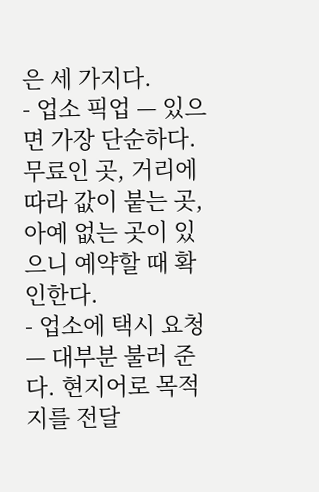은 세 가지다.
- 업소 픽업 — 있으면 가장 단순하다. 무료인 곳, 거리에 따라 값이 붙는 곳, 아예 없는 곳이 있으니 예약할 때 확인한다.
- 업소에 택시 요청 — 대부분 불러 준다. 현지어로 목적지를 전달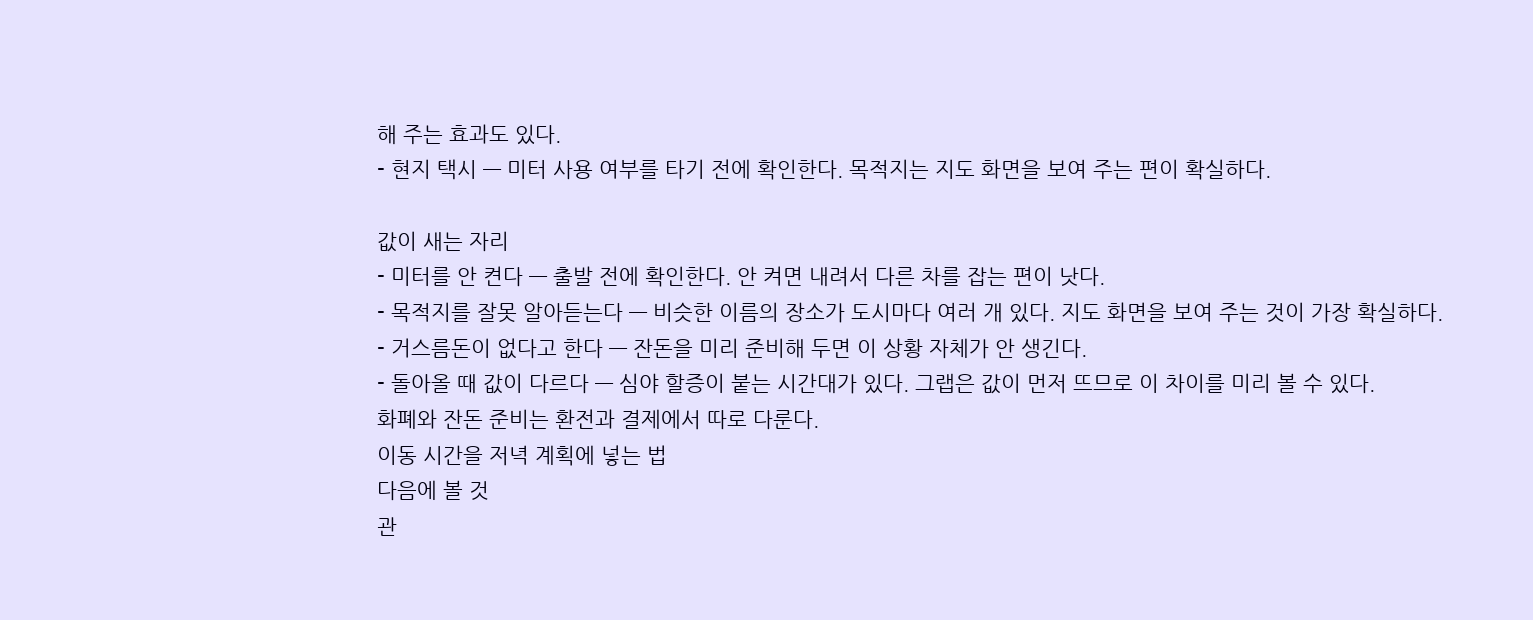해 주는 효과도 있다.
- 현지 택시 — 미터 사용 여부를 타기 전에 확인한다. 목적지는 지도 화면을 보여 주는 편이 확실하다.

값이 새는 자리
- 미터를 안 켠다 — 출발 전에 확인한다. 안 켜면 내려서 다른 차를 잡는 편이 낫다.
- 목적지를 잘못 알아듣는다 — 비슷한 이름의 장소가 도시마다 여러 개 있다. 지도 화면을 보여 주는 것이 가장 확실하다.
- 거스름돈이 없다고 한다 — 잔돈을 미리 준비해 두면 이 상황 자체가 안 생긴다.
- 돌아올 때 값이 다르다 — 심야 할증이 붙는 시간대가 있다. 그랩은 값이 먼저 뜨므로 이 차이를 미리 볼 수 있다.
화폐와 잔돈 준비는 환전과 결제에서 따로 다룬다.
이동 시간을 저녁 계획에 넣는 법
다음에 볼 것
관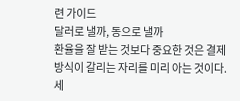련 가이드
달러로 낼까, 동으로 낼까
환율을 잘 받는 것보다 중요한 것은 결제 방식이 갈리는 자리를 미리 아는 것이다. 세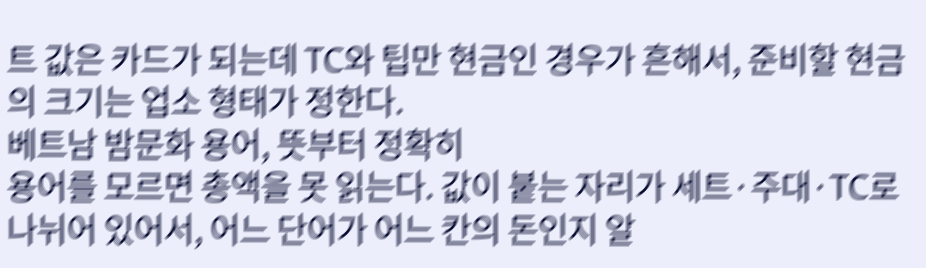트 값은 카드가 되는데 TC와 팁만 현금인 경우가 흔해서, 준비할 현금의 크기는 업소 형태가 정한다.
베트남 밤문화 용어, 뜻부터 정확히
용어를 모르면 총액을 못 읽는다. 값이 붙는 자리가 세트·주대·TC로 나뉘어 있어서, 어느 단어가 어느 칸의 돈인지 알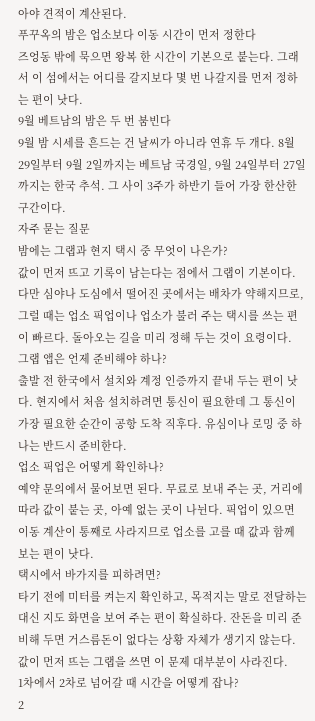아야 견적이 계산된다.
푸꾸옥의 밤은 업소보다 이동 시간이 먼저 정한다
즈엉동 밖에 묵으면 왕복 한 시간이 기본으로 붙는다. 그래서 이 섬에서는 어디를 갈지보다 몇 번 나갈지를 먼저 정하는 편이 낫다.
9월 베트남의 밤은 두 번 붐빈다
9월 밤 시세를 흔드는 건 날씨가 아니라 연휴 두 개다. 8월 29일부터 9월 2일까지는 베트남 국경일, 9월 24일부터 27일까지는 한국 추석. 그 사이 3주가 하반기 들어 가장 한산한 구간이다.
자주 묻는 질문
밤에는 그랩과 현지 택시 중 무엇이 나은가?
값이 먼저 뜨고 기록이 남는다는 점에서 그랩이 기본이다. 다만 심야나 도심에서 떨어진 곳에서는 배차가 약해지므로, 그럴 때는 업소 픽업이나 업소가 불러 주는 택시를 쓰는 편이 빠르다. 돌아오는 길을 미리 정해 두는 것이 요령이다.
그랩 앱은 언제 준비해야 하나?
출발 전 한국에서 설치와 계정 인증까지 끝내 두는 편이 낫다. 현지에서 처음 설치하려면 통신이 필요한데 그 통신이 가장 필요한 순간이 공항 도착 직후다. 유심이나 로밍 중 하나는 반드시 준비한다.
업소 픽업은 어떻게 확인하나?
예약 문의에서 물어보면 된다. 무료로 보내 주는 곳, 거리에 따라 값이 붙는 곳, 아예 없는 곳이 나뉜다. 픽업이 있으면 이동 계산이 통째로 사라지므로 업소를 고를 때 값과 함께 보는 편이 낫다.
택시에서 바가지를 피하려면?
타기 전에 미터를 켜는지 확인하고, 목적지는 말로 전달하는 대신 지도 화면을 보여 주는 편이 확실하다. 잔돈을 미리 준비해 두면 거스름돈이 없다는 상황 자체가 생기지 않는다. 값이 먼저 뜨는 그랩을 쓰면 이 문제 대부분이 사라진다.
1차에서 2차로 넘어갈 때 시간을 어떻게 잡나?
2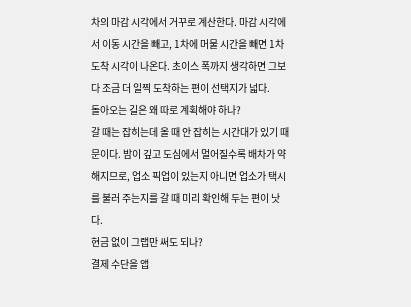차의 마감 시각에서 거꾸로 계산한다. 마감 시각에서 이동 시간을 빼고, 1차에 머물 시간을 빼면 1차 도착 시각이 나온다. 초이스 폭까지 생각하면 그보다 조금 더 일찍 도착하는 편이 선택지가 넓다.
돌아오는 길은 왜 따로 계획해야 하나?
갈 때는 잡히는데 올 때 안 잡히는 시간대가 있기 때문이다. 밤이 깊고 도심에서 멀어질수록 배차가 약해지므로, 업소 픽업이 있는지 아니면 업소가 택시를 불러 주는지를 갈 때 미리 확인해 두는 편이 낫다.
현금 없이 그랩만 써도 되나?
결제 수단을 앱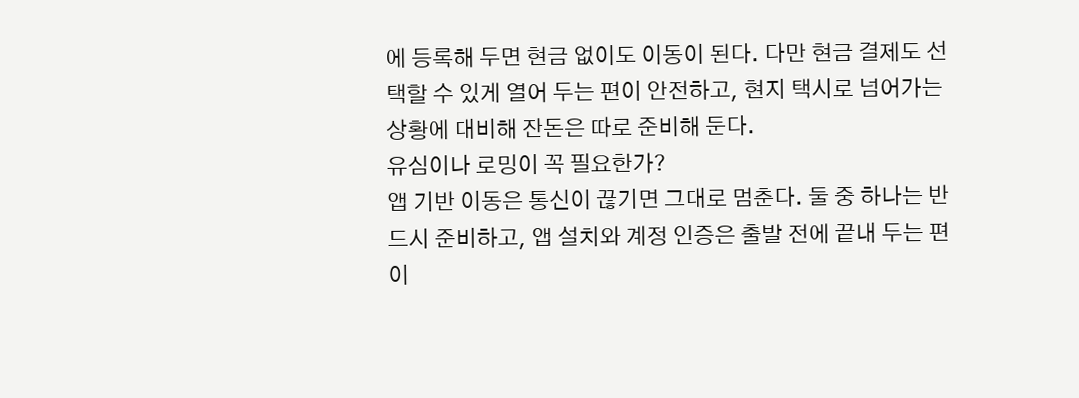에 등록해 두면 현금 없이도 이동이 된다. 다만 현금 결제도 선택할 수 있게 열어 두는 편이 안전하고, 현지 택시로 넘어가는 상황에 대비해 잔돈은 따로 준비해 둔다.
유심이나 로밍이 꼭 필요한가?
앱 기반 이동은 통신이 끊기면 그대로 멈춘다. 둘 중 하나는 반드시 준비하고, 앱 설치와 계정 인증은 출발 전에 끝내 두는 편이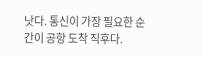낫다. 통신이 가장 필요한 순간이 공항 도착 직후다.